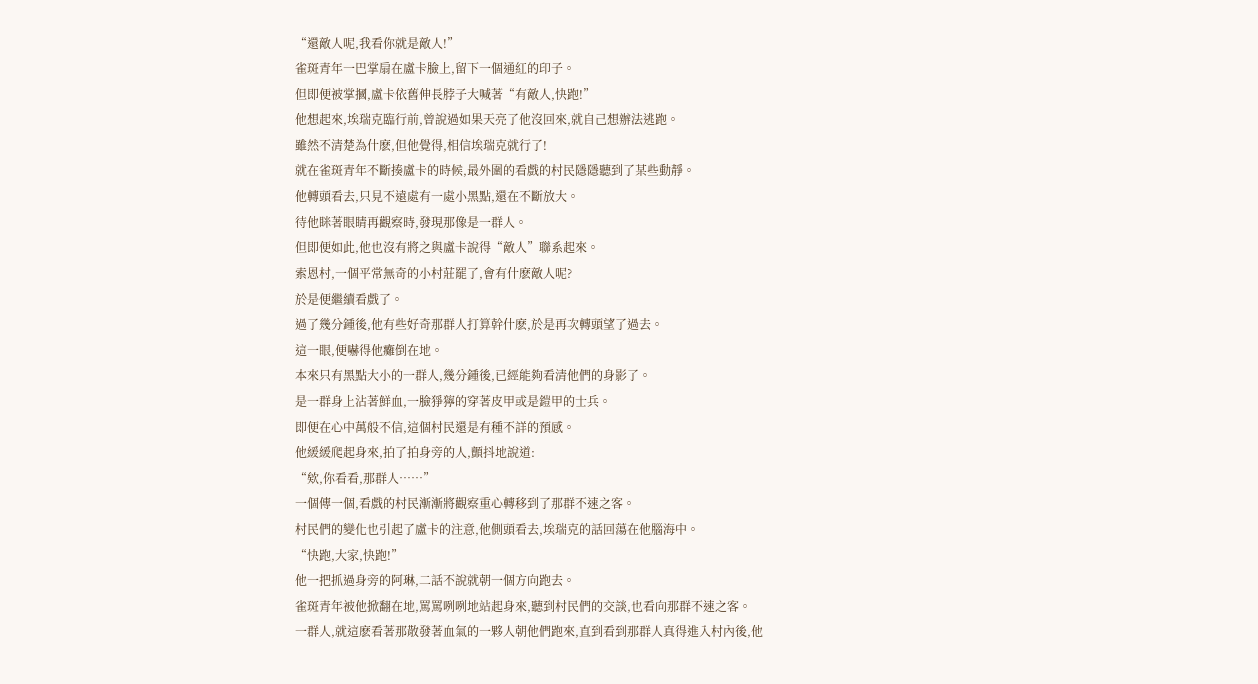“還敵人呢,我看你就是敵人!”
雀斑青年一巴掌扇在盧卡臉上,留下一個通紅的印子。
但即便被掌摑,盧卡依舊伸長脖子大喊著“有敵人,快跑!”
他想起來,埃瑞克臨行前,曾說過如果天亮了他沒回來,就自己想辦法逃跑。
雖然不清楚為什麽,但他覺得,相信埃瑞克就行了!
就在雀斑青年不斷揍盧卡的時候,最外圍的看戲的村民隱隱聽到了某些動靜。
他轉頭看去,只見不遠處有一處小黑點,還在不斷放大。
待他眯著眼睛再觀察時,發現那像是一群人。
但即便如此,他也沒有將之與盧卡說得“敵人”聯系起來。
索恩村,一個平常無奇的小村莊罷了,會有什麽敵人呢?
於是便繼續看戲了。
過了幾分鍾後,他有些好奇那群人打算幹什麽,於是再次轉頭望了過去。
這一眼,便嚇得他癱倒在地。
本來只有黑點大小的一群人,幾分鍾後,已經能夠看清他們的身影了。
是一群身上沾著鮮血,一臉猙獰的穿著皮甲或是鎧甲的士兵。
即便在心中萬般不信,這個村民還是有種不詳的預感。
他緩緩爬起身來,拍了拍身旁的人,顫抖地說道:
“欸,你看看,那群人……”
一個傳一個,看戲的村民漸漸將觀察重心轉移到了那群不速之客。
村民們的變化也引起了盧卡的注意,他側頭看去,埃瑞克的話回蕩在他腦海中。
“快跑,大家,快跑!”
他一把抓過身旁的阿琳,二話不說就朝一個方向跑去。
雀斑青年被他掀翻在地,罵罵咧咧地站起身來,聽到村民們的交談,也看向那群不速之客。
一群人,就這麽看著那散發著血氣的一夥人朝他們跑來,直到看到那群人真得進入村內後,他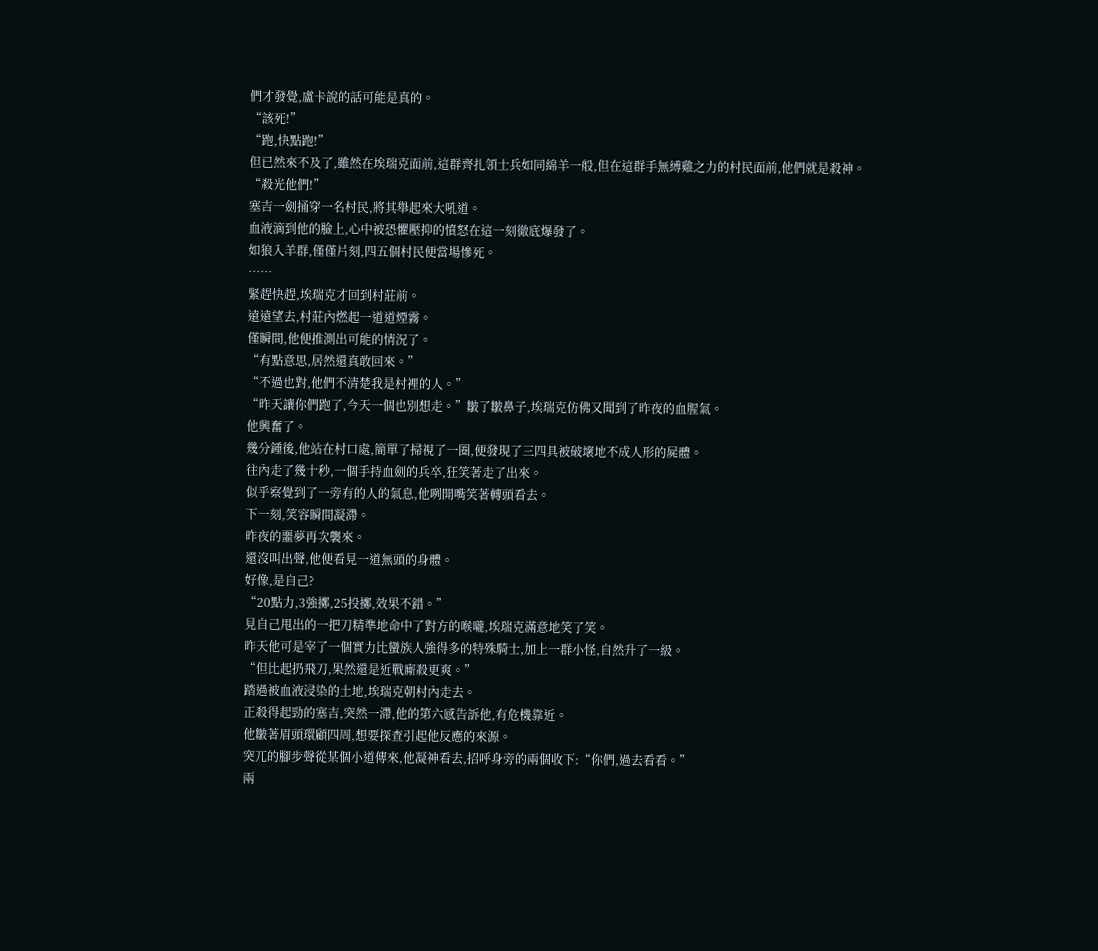們才發覺,盧卡說的話可能是真的。
“該死!”
“跑,快點跑!”
但已然來不及了,雖然在埃瑞克面前,這群齊扎領士兵如同綿羊一般,但在這群手無縛雞之力的村民面前,他們就是殺神。
“殺光他們!”
塞吉一劍捅穿一名村民,將其舉起來大吼道。
血液滴到他的臉上,心中被恐懼壓抑的憤怒在這一刻徹底爆發了。
如狼入羊群,僅僅片刻,四五個村民便當場慘死。
……
緊趕快趕,埃瑞克才回到村莊前。
遠遠望去,村莊內燃起一道道煙霧。
僅瞬間,他便推測出可能的情況了。
“有點意思,居然還真敢回來。”
“不過也對,他們不清楚我是村裡的人。”
“昨天讓你們跑了,今天一個也別想走。”皺了皺鼻子,埃瑞克仿佛又聞到了昨夜的血腥氣。
他興奮了。
幾分鍾後,他站在村口處,簡單了掃視了一圈,便發現了三四具被破壞地不成人形的屍體。
往內走了幾十秒,一個手持血劍的兵卒,狂笑著走了出來。
似乎察覺到了一旁有的人的氣息,他咧開嘴笑著轉頭看去。
下一刻,笑容瞬間凝滯。
昨夜的噩夢再次襲來。
還沒叫出聲,他便看見一道無頭的身體。
好像,是自己?
“20點力,3強擲,25投擲,效果不錯。”
見自己甩出的一把刀精準地命中了對方的喉嚨,埃瑞克滿意地笑了笑。
昨天他可是宰了一個實力比蠻族人強得多的特殊騎士,加上一群小怪,自然升了一級。
“但比起扔飛刀,果然還是近戰廝殺更爽。”
踏過被血液浸染的土地,埃瑞克朝村內走去。
正殺得起勁的塞吉,突然一滯,他的第六感告訴他,有危機靠近。
他皺著眉頭環顧四周,想要探查引起他反應的來源。
突兀的腳步聲從某個小道傳來,他凝神看去,招呼身旁的兩個收下:“你們,過去看看。”
兩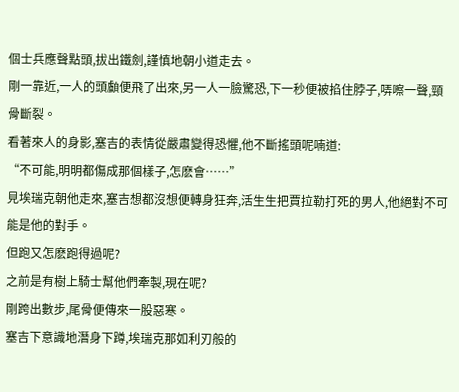個士兵應聲點頭,拔出鐵劍,謹慎地朝小道走去。
剛一靠近,一人的頭顱便飛了出來,另一人一臉驚恐,下一秒便被掐住脖子,哢嚓一聲,頸骨斷裂。
看著來人的身影,塞吉的表情從嚴肅變得恐懼,他不斷搖頭呢喃道:
“不可能,明明都傷成那個樣子,怎麽會……”
見埃瑞克朝他走來,塞吉想都沒想便轉身狂奔,活生生把賈拉勒打死的男人,他絕對不可能是他的對手。
但跑又怎麽跑得過呢?
之前是有樹上騎士幫他們牽製,現在呢?
剛跨出數步,尾骨便傳來一股惡寒。
塞吉下意識地潛身下蹲,埃瑞克那如利刃般的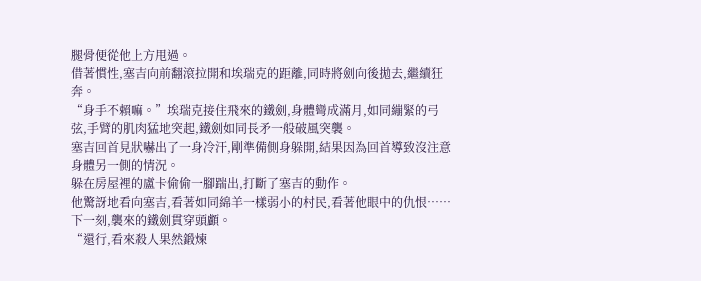腿骨便從他上方甩過。
借著慣性,塞吉向前翻滾拉開和埃瑞克的距離,同時將劍向後拋去,繼續狂奔。
“身手不賴嘛。”埃瑞克接住飛來的鐵劍,身體彎成滿月,如同繃緊的弓弦,手臂的肌肉猛地突起,鐵劍如同長矛一般破風突襲。
塞吉回首見狀嚇出了一身冷汗,剛準備側身躲開,結果因為回首導致沒注意身體另一側的情況。
躲在房屋裡的盧卡偷偷一腳踹出,打斷了塞吉的動作。
他驚訝地看向塞吉,看著如同綿羊一樣弱小的村民,看著他眼中的仇恨……
下一刻,襲來的鐵劍貫穿頭顱。
“還行,看來殺人果然鍛煉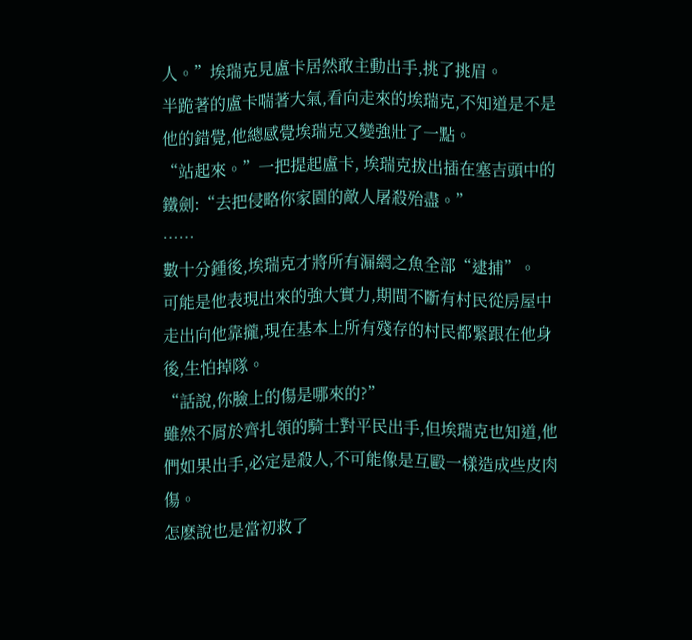人。”埃瑞克見盧卡居然敢主動出手,挑了挑眉。
半跪著的盧卡喘著大氣,看向走來的埃瑞克,不知道是不是他的錯覺,他總感覺埃瑞克又變強壯了一點。
“站起來。”一把提起盧卡, 埃瑞克拔出插在塞吉頭中的鐵劍:“去把侵略你家園的敵人屠殺殆盡。”
……
數十分鍾後,埃瑞克才將所有漏網之魚全部“逮捕”。
可能是他表現出來的強大實力,期間不斷有村民從房屋中走出向他靠攏,現在基本上所有殘存的村民都緊跟在他身後,生怕掉隊。
“話說,你臉上的傷是哪來的?”
雖然不屑於齊扎領的騎士對平民出手,但埃瑞克也知道,他們如果出手,必定是殺人,不可能像是互毆一樣造成些皮肉傷。
怎麽說也是當初救了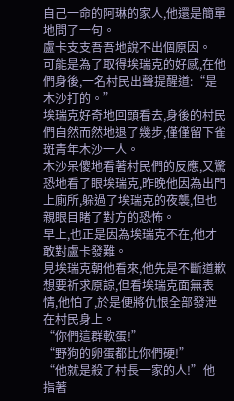自己一命的阿琳的家人,他還是簡單地問了一句。
盧卡支支吾吾地說不出個原因。
可能是為了取得埃瑞克的好感,在他們身後,一名村民出聲提醒道:“是木沙打的。”
埃瑞克好奇地回頭看去,身後的村民們自然而然地退了幾步,僅僅留下雀斑青年木沙一人。
木沙呆傻地看著村民們的反應,又驚恐地看了眼埃瑞克,昨晚他因為出門上廁所,躲過了埃瑞克的夜襲,但也親眼目睹了對方的恐怖。
早上,也正是因為埃瑞克不在,他才敢對盧卡發難。
見埃瑞克朝他看來,他先是不斷道歉想要祈求原諒,但看埃瑞克面無表情,他怕了,於是便將仇恨全部發泄在村民身上。
“你們這群軟蛋!”
“野狗的卵蛋都比你們硬!”
“他就是殺了村長一家的人!”他指著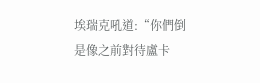埃瑞克吼道:“你們倒是像之前對待盧卡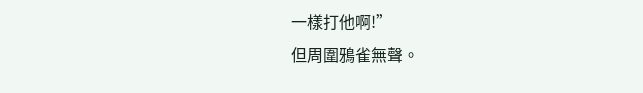一樣打他啊!”
但周圍鴉雀無聲。